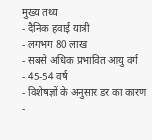मुख्य तथ्य
- दैनिक हवाई यात्री
- लगभग 80 लाख
- सबसे अधिक प्रभावित आयु वर्ग
- 45-54 वर्ष
- विशेषज्ञों के अनुसार डर का कारण
-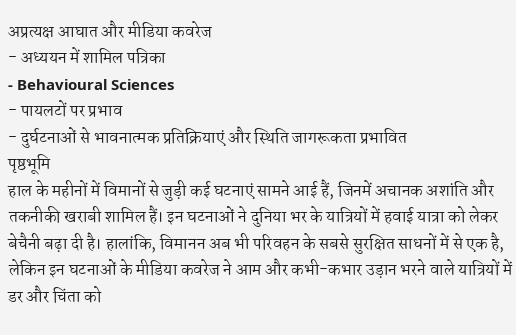अप्रत्यक्ष आघात और मीडिया कवरेज
- अध्ययन में शामिल पत्रिका
- Behavioural Sciences
- पायलटों पर प्रभाव
- दुर्घटनाओं से भावनात्मक प्रतिक्रियाएं और स्थिति जागरूकता प्रभावित
पृष्ठभूमि
हाल के महीनों में विमानों से जुड़ी कई घटनाएं सामने आई हैं, जिनमें अचानक अशांति और तकनीकी खराबी शामिल हैं। इन घटनाओं ने दुनिया भर के यात्रियों में हवाई यात्रा को लेकर बेचैनी बढ़ा दी है। हालांकि, विमानन अब भी परिवहन के सबसे सुरक्षित साधनों में से एक है, लेकिन इन घटनाओं के मीडिया कवरेज ने आम और कभी-कभार उड़ान भरने वाले यात्रियों में डर और चिंता को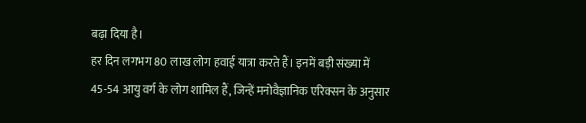बढ़ा दिया है।
हर दिन लगभग 80 लाख लोग हवाई यात्रा करते हैं। इनमें बड़ी संख्या में 45-54 आयु वर्ग के लोग शामिल हैं, जिन्हें मनोवैज्ञानिक एरिक्सन के अनुसार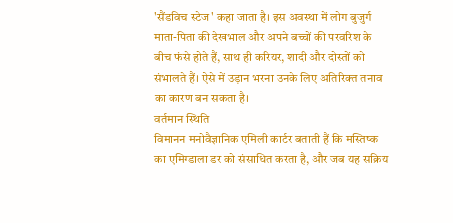'सैंडविच स्टेज' कहा जाता है। इस अवस्था में लोग बुजुर्ग माता-पिता की देखभाल और अपने बच्चों की परवरिश के बीच फंसे होते हैं, साथ ही करियर, शादी और दोस्तों को संभालते हैं। ऐसे में उड़ान भरना उनके लिए अतिरिक्त तनाव का कारण बन सकता है।
वर्तमान स्थिति
विमानन मनोवैज्ञानिक एमिली कार्टर बताती हैं कि मस्तिष्क का एमिग्डाला डर को संसाधित करता है, और जब यह सक्रिय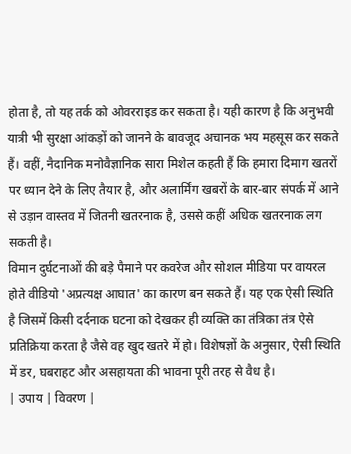होता है, तो यह तर्क को ओवरराइड कर सकता है। यही कारण है कि अनुभवी यात्री भी सुरक्षा आंकड़ों को जानने के बावजूद अचानक भय महसूस कर सकते हैं। वहीं, नैदानिक मनोवैज्ञानिक सारा मिशेल कहती हैं कि हमारा दिमाग खतरों पर ध्यान देने के लिए तैयार है, और अलार्मिंग खबरों के बार-बार संपर्क में आने से उड़ान वास्तव में जितनी खतरनाक है, उससे कहीं अधिक खतरनाक लग सकती है।
विमान दुर्घटनाओं की बड़े पैमाने पर कवरेज और सोशल मीडिया पर वायरल होते वीडियो 'अप्रत्यक्ष आघात' का कारण बन सकते हैं। यह एक ऐसी स्थिति है जिसमें किसी दर्दनाक घटना को देखकर ही व्यक्ति का तंत्रिका तंत्र ऐसे प्रतिक्रिया करता है जैसे वह खुद खतरे में हो। विशेषज्ञों के अनुसार, ऐसी स्थिति में डर, घबराहट और असहायता की भावना पूरी तरह से वैध है।
| उपाय | विवरण |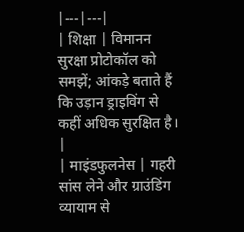|---|---|
| शिक्षा | विमानन सुरक्षा प्रोटोकॉल को समझें; आंकड़े बताते हैं कि उड़ान ड्राइविंग से कहीं अधिक सुरक्षित है। |
| माइंडफुलनेस | गहरी सांस लेने और ग्राउंडिंग व्यायाम से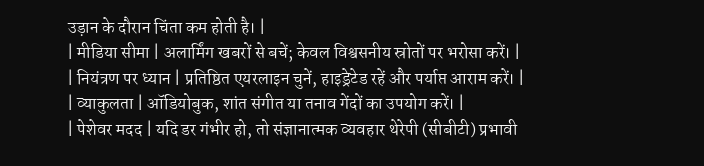उड़ान के दौरान चिंता कम होती है। |
| मीडिया सीमा | अलार्मिंग खबरों से बचें; केवल विश्वसनीय स्रोतों पर भरोसा करें। |
| नियंत्रण पर ध्यान | प्रतिष्ठित एयरलाइन चुनें, हाइड्रेटेड रहें और पर्याप्त आराम करें। |
| व्याकुलता | ऑडियोबुक, शांत संगीत या तनाव गेंदों का उपयोग करें। |
| पेशेवर मदद | यदि डर गंभीर हो, तो संज्ञानात्मक व्यवहार थेरेपी (सीबीटी) प्रभावी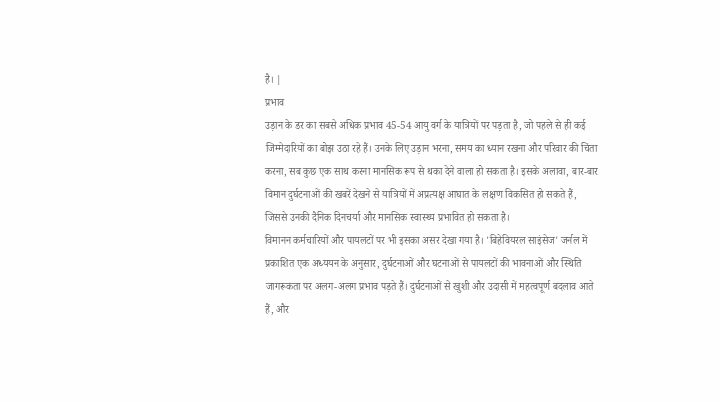है। |
प्रभाव
उड़ान के डर का सबसे अधिक प्रभाव 45-54 आयु वर्ग के यात्रियों पर पड़ता है, जो पहले से ही कई जिम्मेदारियों का बोझ उठा रहे हैं। उनके लिए उड़ान भरना, समय का ध्यान रखना और परिवार की चिंता करना, सब कुछ एक साथ करना मानसिक रूप से थका देने वाला हो सकता है। इसके अलावा, बार-बार विमान दुर्घटनाओं की खबरें देखने से यात्रियों में अप्रत्यक्ष आघात के लक्षण विकसित हो सकते हैं, जिससे उनकी दैनिक दिनचर्या और मानसिक स्वास्थ्य प्रभावित हो सकता है।
विमानन कर्मचारियों और पायलटों पर भी इसका असर देखा गया है। 'बिहेवियरल साइंसेज' जर्नल में प्रकाशित एक अध्ययन के अनुसार, दुर्घटनाओं और घटनाओं से पायलटों की भावनाओं और स्थिति जागरूकता पर अलग-अलग प्रभाव पड़ते हैं। दुर्घटनाओं से खुशी और उदासी में महत्वपूर्ण बदलाव आते हैं, और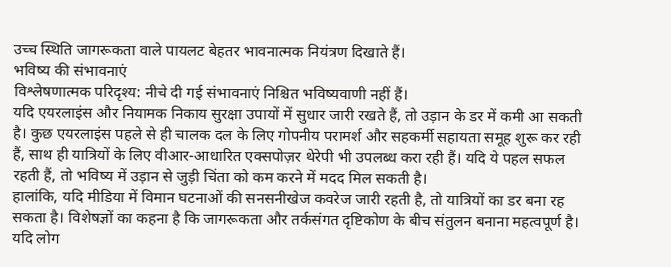उच्च स्थिति जागरूकता वाले पायलट बेहतर भावनात्मक नियंत्रण दिखाते हैं।
भविष्य की संभावनाएं
विश्लेषणात्मक परिदृश्य: नीचे दी गई संभावनाएं निश्चित भविष्यवाणी नहीं हैं।
यदि एयरलाइंस और नियामक निकाय सुरक्षा उपायों में सुधार जारी रखते हैं, तो उड़ान के डर में कमी आ सकती है। कुछ एयरलाइंस पहले से ही चालक दल के लिए गोपनीय परामर्श और सहकर्मी सहायता समूह शुरू कर रही हैं, साथ ही यात्रियों के लिए वीआर-आधारित एक्सपोज़र थेरेपी भी उपलब्ध करा रही हैं। यदि ये पहल सफल रहती हैं, तो भविष्य में उड़ान से जुड़ी चिंता को कम करने में मदद मिल सकती है।
हालांकि, यदि मीडिया में विमान घटनाओं की सनसनीखेज कवरेज जारी रहती है, तो यात्रियों का डर बना रह सकता है। विशेषज्ञों का कहना है कि जागरूकता और तर्कसंगत दृष्टिकोण के बीच संतुलन बनाना महत्वपूर्ण है। यदि लोग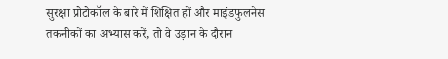सुरक्षा प्रोटोकॉल के बारे में शिक्षित हों और माइंडफुलनेस तकनीकों का अभ्यास करें, तो वे उड़ान के दौरान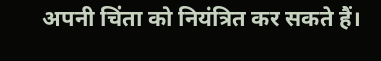अपनी चिंता को नियंत्रित कर सकते हैं।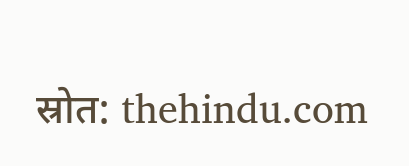स्रोत: thehindu.com